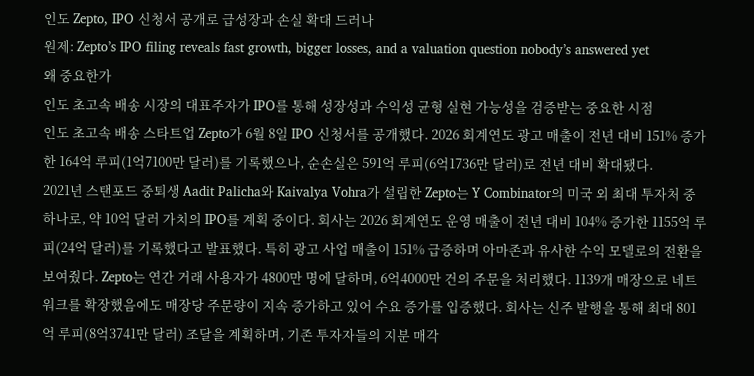인도 Zepto, IPO 신청서 공개로 급성장과 손실 확대 드러나
원제: Zepto’s IPO filing reveals fast growth, bigger losses, and a valuation question nobody’s answered yet
왜 중요한가
인도 초고속 배송 시장의 대표주자가 IPO를 통해 성장성과 수익성 균형 실현 가능성을 검증받는 중요한 시점
인도 초고속 배송 스타트업 Zepto가 6월 8일 IPO 신청서를 공개했다. 2026 회계연도 광고 매출이 전년 대비 151% 증가한 164억 루피(1억7100만 달러)를 기록했으나, 순손실은 591억 루피(6억1736만 달러)로 전년 대비 확대됐다.
2021년 스탠포드 중퇴생 Aadit Palicha와 Kaivalya Vohra가 설립한 Zepto는 Y Combinator의 미국 외 최대 투자처 중 하나로, 약 10억 달러 가치의 IPO를 계획 중이다. 회사는 2026 회계연도 운영 매출이 전년 대비 104% 증가한 1155억 루피(24억 달러)를 기록했다고 발표했다. 특히 광고 사업 매출이 151% 급증하며 아마존과 유사한 수익 모델로의 전환을 보여줬다. Zepto는 연간 거래 사용자가 4800만 명에 달하며, 6억4000만 건의 주문을 처리했다. 1139개 매장으로 네트워크를 확장했음에도 매장당 주문량이 지속 증가하고 있어 수요 증가를 입증했다. 회사는 신주 발행을 통해 최대 801억 루피(8억3741만 달러) 조달을 계획하며, 기존 투자자들의 지분 매각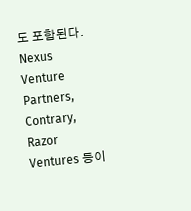도 포함된다. Nexus Venture Partners, Contrary, Razor Ventures 등이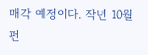매각 예정이다. 작년 10월 펀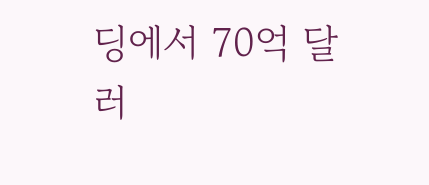딩에서 70억 달러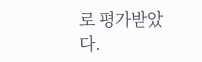로 평가받았다.